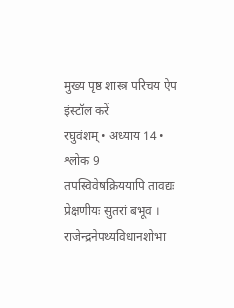मुख्य पृष्ठ शास्त्र परिचय ऐप इंस्टॉल करें
रघुवंशम् • अध्याय 14 • श्लोक 9
तपस्विवेषक्रिययापि तावद्यः प्रेक्षणीयः सुतरां बभूव । राजेन्द्रनेपथ्यविधानशोभा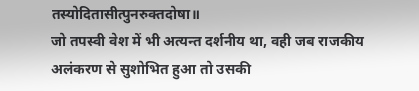तस्योदितासीत्पुनरुक्तदोषा॥
जो तपस्वी वेश में भी अत्यन्त दर्शनीय था, वही जब राजकीय अलंकरण से सुशोभित हुआ तो उसकी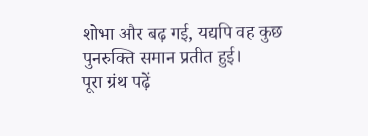शोभा और बढ़ गई, यद्यपि वह कुछ पुनरुक्ति समान प्रतीत हुई।
पूरा ग्रंथ पढ़ें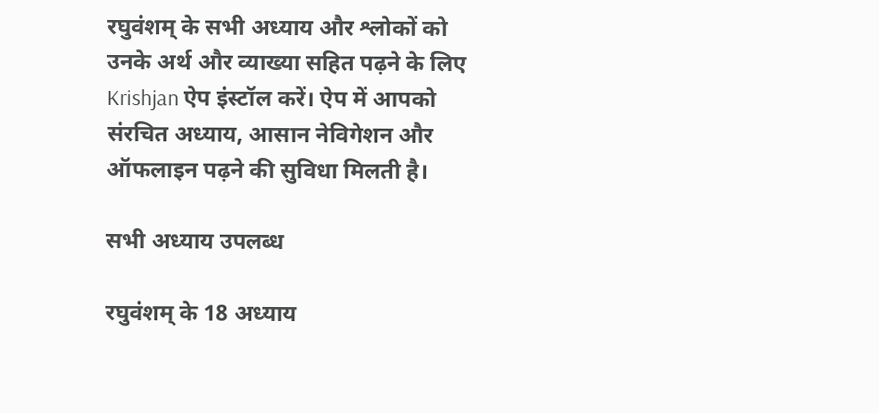रघुवंशम् के सभी अध्याय और श्लोकों को उनके अर्थ और व्याख्या सहित पढ़ने के लिए Krishjan ऐप इंस्टॉल करें। ऐप में आपको संरचित अध्याय, आसान नेविगेशन और ऑफलाइन पढ़ने की सुविधा मिलती है।

सभी अध्याय उपलब्ध

रघुवंशम् के 18 अध्याय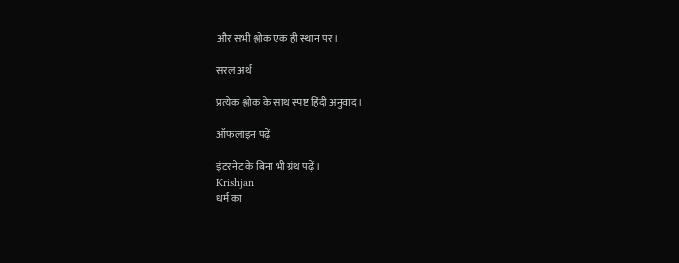और सभी श्लोक एक ही स्थान पर।

सरल अर्थ

प्रत्येक श्लोक के साथ स्पष्ट हिंदी अनुवाद।

ऑफलाइन पढ़ें

इंटरनेट के बिना भी ग्रंथ पढ़ें।
Krishjan
धर्म का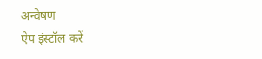अन्वेषण
ऐप इंस्टॉल करें